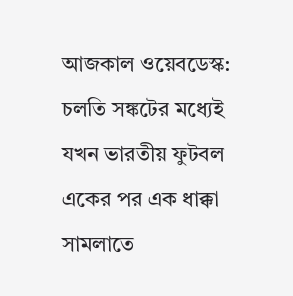আজকাল ওয়েবডেস্ক: চলতি সঙ্কটের মধ্যেই যখন ভারতীয় ফুটবল একের পর এক ধাক্কা সামলাতে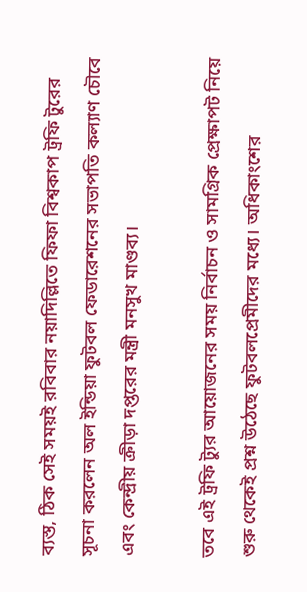ব্যস্ত, ঠিক সেই সময়ই রবিবার নয়াদিল্লিতে ফিফা বিশ্বকাপ ট্রফি টুরের সূচনা করলেন অল ইন্ডিয়া ফুটবল ফেডারেশনের সভাপতি কল্যাণ চৌবে এবং কেন্দ্রীয় ক্রীড়া দপ্তরের মন্ত্রী মনসুখ মাণ্ডব্য।

তবে এই ট্রফি ট্যুর আয়োজনের সময় নির্বাচন ও সামগ্রিক প্রেক্ষাপট নিয়ে শুরু থেকেই প্রশ্ন উঠেছে ফুটবলপ্রেমীদের মধ্যে। অধিকাংশের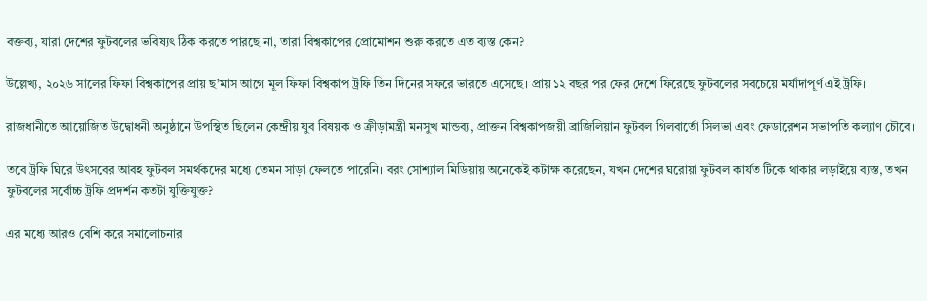বক্তব্য, যারা দেশের ফুটবলের ভবিষ্যৎ ঠিক করতে পারছে না, তারা বিশ্বকাপের প্রোমোশন শুরু করতে এত ব্যস্ত কেন?

উল্লেখ্য, ২০২৬ সালের ফিফা বিশ্বকাপের প্রায় ছ’মাস আগে মূল ফিফা বিশ্বকাপ ট্রফি তিন দিনের সফরে ভারতে এসেছে। প্রায় ১২ বছর পর ফের দেশে ফিরেছে ফুটবলের সবচেয়ে মর্যাদাপূর্ণ এই ট্রফি।

রাজধানীতে আয়োজিত উদ্বোধনী অনুষ্ঠানে উপস্থিত ছিলেন কেন্দ্রীয় যুব বিষয়ক ও ক্রীড়ামন্ত্রী মনসুখ মান্ডব্য, প্রাক্তন বিশ্বকাপজয়ী ব্রাজিলিয়ান ফুটবল গিলবার্তো সিলভা এবং ফেডারেশন সভাপতি কল্যাণ চৌবে।

তবে ট্রফি ঘিরে উৎসবের আবহ ফুটবল সমর্থকদের মধ্যে তেমন সাড়া ফেলতে পারেনি। বরং সোশ্যাল মিডিয়ায় অনেকেই কটাক্ষ করেছেন, যখন দেশের ঘরোয়া ফুটবল কার্যত টিকে থাকার লড়াইয়ে ব্যস্ত, তখন ফুটবলের সর্বোচ্চ ট্রফি প্রদর্শন কতটা যুক্তিযুক্ত?

এর মধ্যে আরও বেশি করে সমালোচনার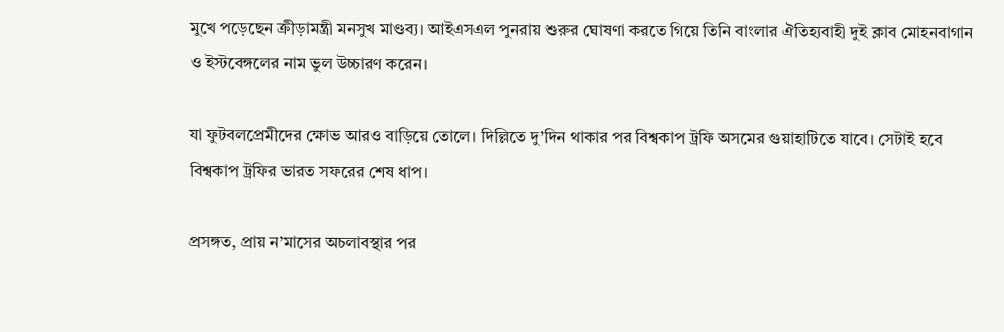মুখে পড়েছেন ক্রীড়ামন্ত্রী মনসুখ মাণ্ডব্য। আইএসএল পুনরায় শুরুর ঘোষণা করতে গিয়ে তিনি বাংলার ঐতিহ্যবাহী দুই ক্লাব মোহনবাগান ও ইস্টবেঙ্গলের নাম ভুল উচ্চারণ করেন।

যা ফুটবলপ্রেমীদের ক্ষোভ আরও বাড়িয়ে তোলে। দিল্লিতে দু’দিন থাকার পর বিশ্বকাপ ট্রফি অসমের গুয়াহাটিতে যাবে। সেটাই হবে বিশ্বকাপ ট্রফির ভারত সফরের শেষ ধাপ।

প্রসঙ্গত, প্রায় ন’মাসের অচলাবস্থার পর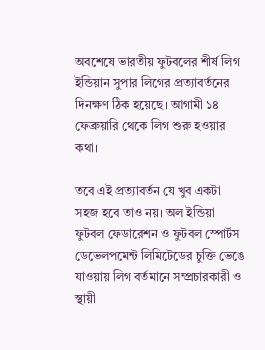অবশেষে ভারতীয় ফুটবলের শীর্ষ লিগ ইন্ডিয়ান সুপার লিগের প্রত্যাবর্তনের দিনক্ষণ ঠিক হয়েছে। আগামী ১৪ ফেব্রুয়ারি থেকে লিগ শুরু হওয়ার কথা।

তবে এই প্রত্যাবর্তন যে খুব একটা সহজ হবে তাও নয়। অল ইন্ডিয়া ফুটবল ফেডারেশন ও ফুটবল স্পোর্টস ডেভেলপমেন্ট লিমিটেডের চুক্তি ভেঙে যাওয়ায় লিগ বর্তমানে সম্প্রচারকারী ও স্থায়ী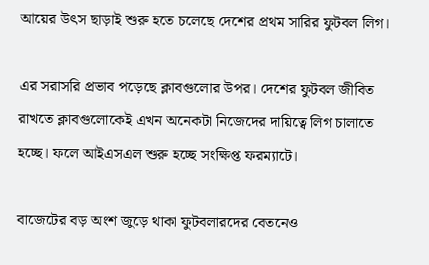আয়ের উৎস ছাড়াই শুরু হতে চলেছে দেশের প্রথম সারির ফুটবল লিগ।

এর সরাসরি প্রভাব পড়েছে ক্লাবগুলোর উপর। দেশের ফুটবল জীবিত রাখতে ক্লাবগুলোকেই এখন অনেকটা নিজেদের দায়িত্বে লিগ চালাতে হচ্ছে। ফলে আইএসএল শুরু হচ্ছে সংক্ষিপ্ত ফরম্যাটে।

বাজেটের বড় অংশ জুড়ে থাকা ফুটবলারদের বেতনেও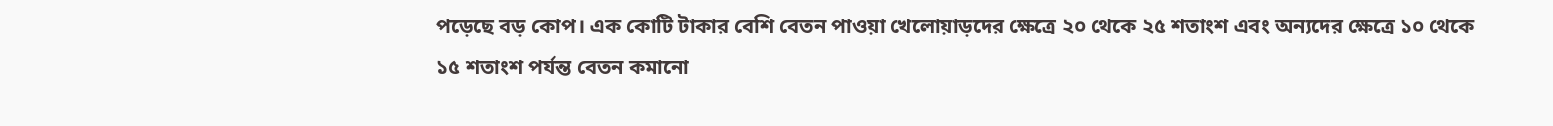পড়েছে বড় কোপ। এক কোটি টাকার বেশি বেতন পাওয়া খেলোয়াড়দের ক্ষেত্রে ২০ থেকে ২৫ শতাংশ এবং অন্যদের ক্ষেত্রে ১০ থেকে ১৫ শতাংশ পর্যন্ত বেতন কমানো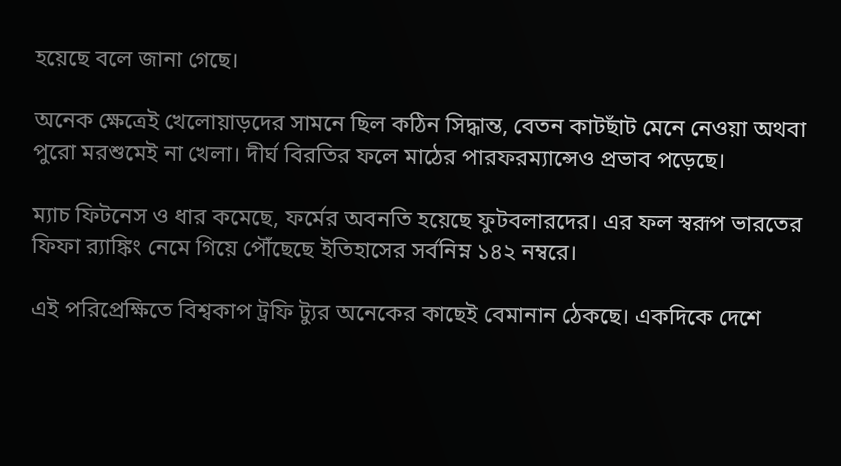হয়েছে বলে জানা গেছে।

অনেক ক্ষেত্রেই খেলোয়াড়দের সামনে ছিল কঠিন সিদ্ধান্ত, বেতন কাটছাঁট মেনে নেওয়া অথবা পুরো মরশুমেই না খেলা। দীর্ঘ বিরতির ফলে মাঠের পারফরম্যান্সেও প্রভাব পড়েছে।

ম্যাচ ফিটনেস ও ধার কমেছে, ফর্মের অবনতি হয়েছে ফুটবলারদের। এর ফল স্বরূপ ভারতের ফিফা র‍্যাঙ্কিং নেমে গিয়ে পৌঁছেছে ইতিহাসের সর্বনিম্ন ১৪২ নম্বরে।

এই পরিপ্রেক্ষিতে বিশ্বকাপ ট্রফি ট্যুর অনেকের কাছেই বেমানান ঠেকছে। একদিকে দেশে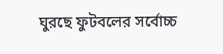ঘুরছে ফুটবলের সর্বোচ্চ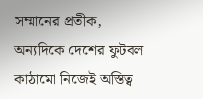সম্মানের প্রতীক, অন্যদিকে দেশের ফুটবল কাঠামো নিজেই অস্তিত্ব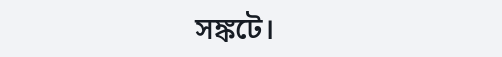সঙ্কটে।